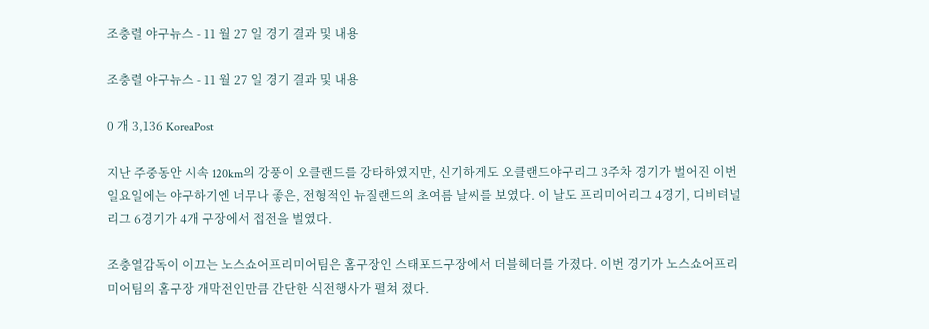조충렬 야구뉴스 - 11 월 27 일 경기 결과 및 내용

조충렬 야구뉴스 - 11 월 27 일 경기 결과 및 내용

0 개 3,136 KoreaPost

지난 주중동안 시속 120km의 강풍이 오클랜드를 강타하였지만, 신기하게도 오클랜드야구리그 3주차 경기가 벌어진 이번 일요일에는 야구하기엔 너무나 좋은, 전형적인 뉴질랜드의 초여름 날씨를 보였다. 이 날도 프리미어리그 4경기, 디비텨널리그 6경기가 4개 구장에서 접전을 벌였다.

조충열감독이 이끄는 노스쇼어프리미어팀은 홈구장인 스태포드구장에서 더블헤더를 가졌다. 이번 경기가 노스쇼어프리미어팀의 홈구장 개막전인만큼 간단한 식전행사가 펼쳐 졌다.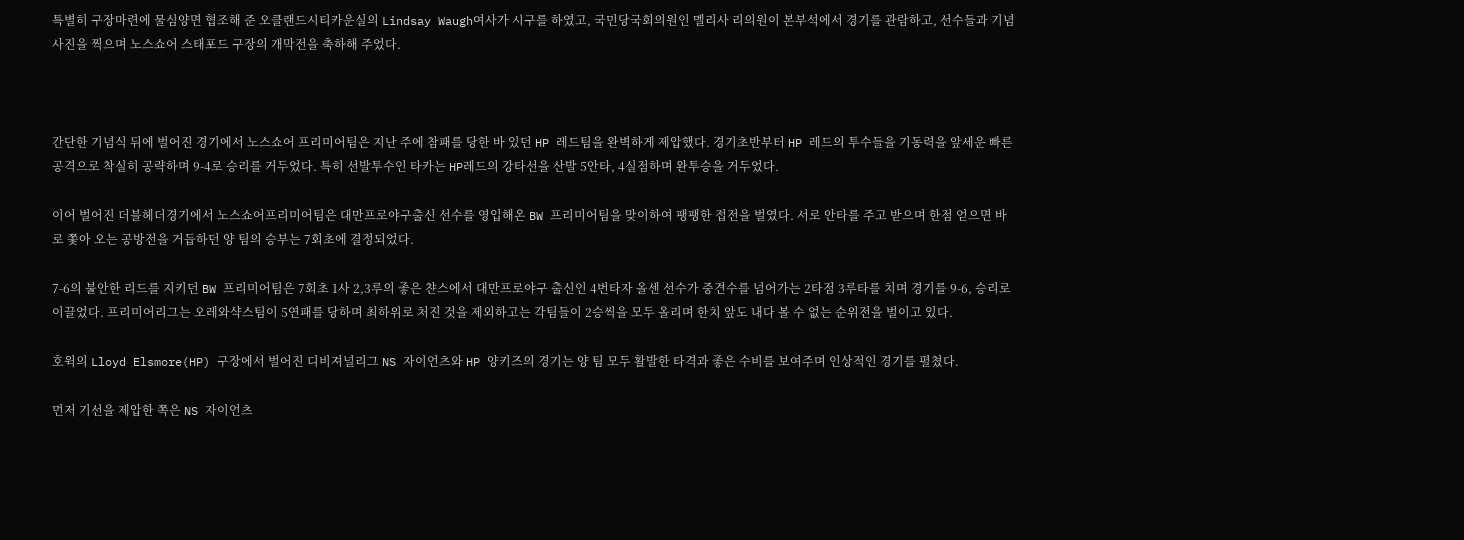특별히 구장마련에 물심양면 협조해 준 오클랜드시티카운실의 Lindsay Waugh여사가 시구를 하였고, 국민당국회의원인 멜리사 리의원이 본부석에서 경기를 관람하고, 선수들과 기념사진을 찍으며 노스쇼어 스태포드 구장의 개막전을 축하해 주었다.



간단한 기념식 뒤에 벌어진 경기에서 노스쇼어 프리미어팀은 지난 주에 참패를 당한 바 있던 HP 레드팀을 완벽하게 제압했다. 경기초반부터 HP 레드의 투수들을 기동력을 앞세운 빠른 공격으로 착실히 공략하며 9-4로 승리를 거두었다. 특히 선발투수인 타카는 HP레드의 강타선을 산발 5안타, 4실점하며 완투승을 거두었다.

이어 벌어진 더블헤더경기에서 노스쇼어프리미어팀은 대만프로야구출신 선수를 영입해온 BW 프리미어팀을 맞이하여 팽팽한 접전을 벌였다. 서로 안타를 주고 받으며 한점 얻으면 바로 쫓아 오는 공방전을 거듭하던 양 팀의 승부는 7회초에 결정되었다.

7-6의 불안한 리드를 지키던 BW 프리미어팀은 7회초 1사 2,3루의 좋은 챤스에서 대만프로야구 출신인 4번타자 올센 선수가 중견수를 넘어가는 2타점 3루타를 치며 경기를 9-6, 승리로 이끌었다. 프리미어리그는 오레와샥스팀이 5연패를 당하며 최하위로 처진 것을 제외하고는 각팀들이 2승씩을 모두 올리며 한치 앞도 내다 볼 수 없는 순위전을 벌이고 있다.

호윅의 Lloyd Elsmore(HP) 구장에서 벌어진 디비져널리그 NS 자이언츠와 HP 양키즈의 경기는 양 팀 모두 활발한 타격과 좋은 수비를 보여주며 인상적인 경기를 펼쳤다.

먼저 기선을 제압한 쪽은 NS 자이언츠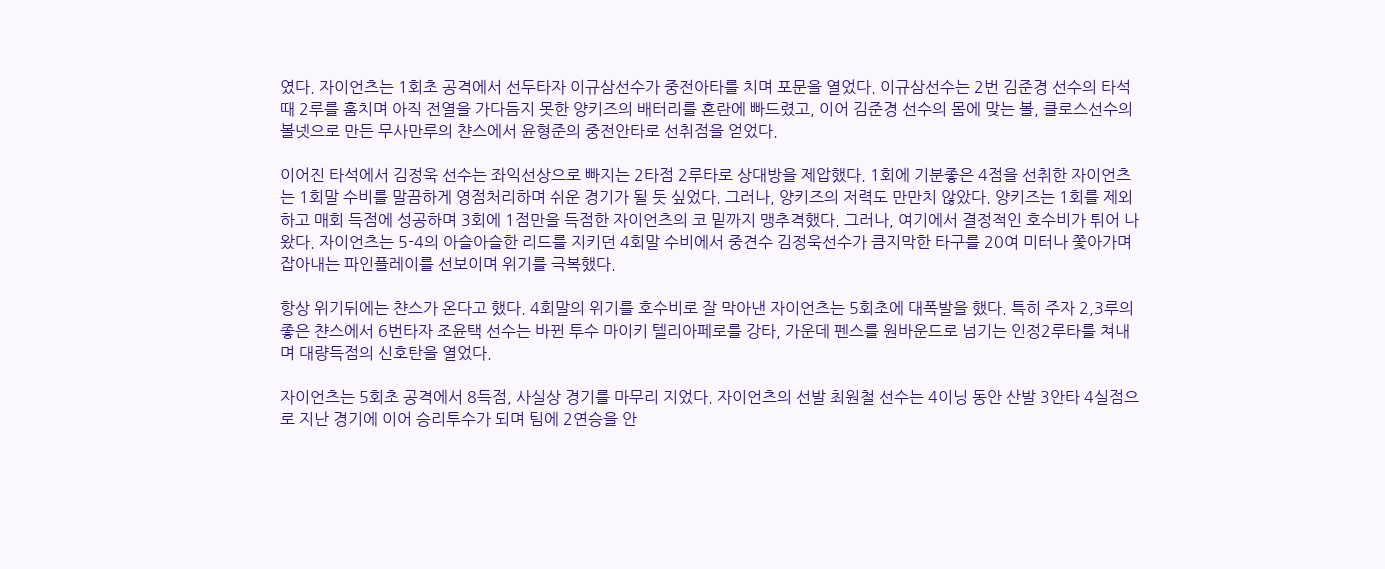였다. 자이언츠는 1회초 공격에서 선두타자 이규삼선수가 중전아타를 치며 포문을 열었다. 이규삼선수는 2번 김준경 선수의 타석때 2루를 훔치며 아직 전열을 가다듬지 못한 양키즈의 배터리를 혼란에 빠드렸고, 이어 김준경 선수의 몸에 맞는 볼, 클로스선수의 볼넷으로 만든 무사만루의 챤스에서 윤형준의 중전안타로 선취점을 얻었다.

이어진 타석에서 김정욱 선수는 좌익선상으로 빠지는 2타점 2루타로 상대방을 제압했다. 1회에 기분좋은 4점을 선취한 자이언츠는 1회말 수비를 말끔하게 영점처리하며 쉬운 경기가 될 듯 싶었다. 그러나, 양키즈의 저력도 만만치 않았다. 양키즈는 1회를 제외하고 매회 득점에 성공하며 3회에 1점만을 득점한 자이언츠의 코 밑까지 맹추격했다. 그러나, 여기에서 결정적인 호수비가 튀어 나왔다. 자이언츠는 5-4의 아슬아슬한 리드를 지키던 4회말 수비에서 중견수 김정욱선수가 큼지막한 타구를 20여 미터나 쫓아가며 잡아내는 파인플레이를 선보이며 위기를 극복했다.

항상 위기뒤에는 챤스가 온다고 했다. 4회말의 위기를 호수비로 잘 막아낸 자이언츠는 5회초에 대폭발을 했다. 특히 주자 2,3루의 좋은 챤스에서 6번타자 조윤택 선수는 바뀐 투수 마이키 텔리아페로를 강타, 가운데 펜스를 원바운드로 넘기는 인정2루타를 쳐내며 대량득점의 신호탄을 열었다.

자이언츠는 5회초 공격에서 8득점, 사실상 경기를 마무리 지었다. 자이언츠의 선발 최원철 선수는 4이닝 동안 산발 3안타 4실점으로 지난 경기에 이어 승리투수가 되며 팀에 2연승을 안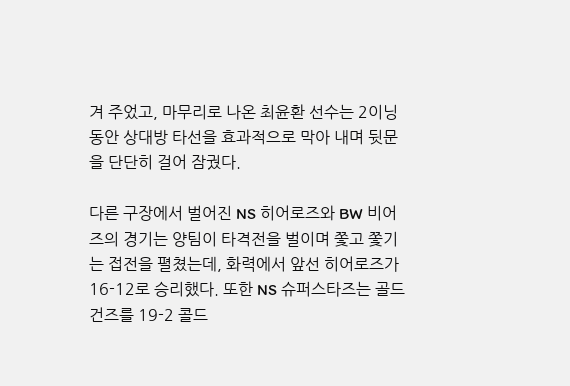겨 주었고, 마무리로 나온 최윤환 선수는 2이닝동안 상대방 타선을 효과적으로 막아 내며 뒷문을 단단히 걸어 잠궜다.

다른 구장에서 벌어진 NS 히어로즈와 BW 비어즈의 경기는 양팀이 타격전을 벌이며 쫓고 쫓기는 접전을 펼쳤는데, 화력에서 앞선 히어로즈가 16-12로 승리했다. 또한 NS 슈퍼스타즈는 골드건즈를 19-2 콜드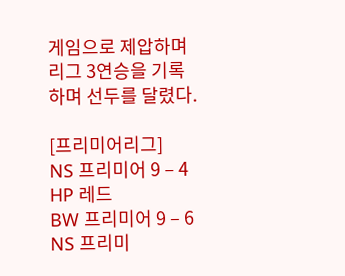게임으로 제압하며 리그 3연승을 기록하며 선두를 달렸다.

[프리미어리그]
NS 프리미어 9 – 4 HP 레드
BW 프리미어 9 – 6 NS 프리미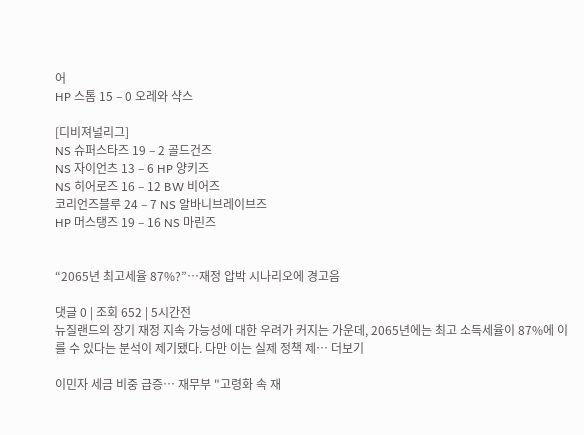어
HP 스톰 15 – 0 오레와 샥스

[디비져널리그]
NS 슈퍼스타즈 19 – 2 골드건즈
NS 자이언츠 13 – 6 HP 양키즈
NS 히어로즈 16 – 12 BW 비어즈
코리언즈블루 24 – 7 NS 알바니브레이브즈
HP 머스탱즈 19 – 16 NS 마린즈


“2065년 최고세율 87%?”…재정 압박 시나리오에 경고음

댓글 0 | 조회 652 | 5시간전
뉴질랜드의 장기 재정 지속 가능성에 대한 우려가 커지는 가운데, 2065년에는 최고 소득세율이 87%에 이를 수 있다는 분석이 제기됐다. 다만 이는 실제 정책 제… 더보기

이민자 세금 비중 급증… 재무부 "고령화 속 재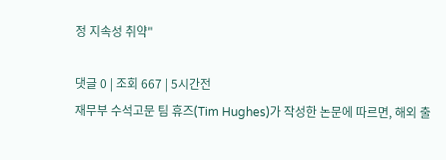정 지속성 취약"

댓글 0 | 조회 667 | 5시간전
재무부 수석고문 팀 휴즈(Tim Hughes)가 작성한 논문에 따르면, 해외 출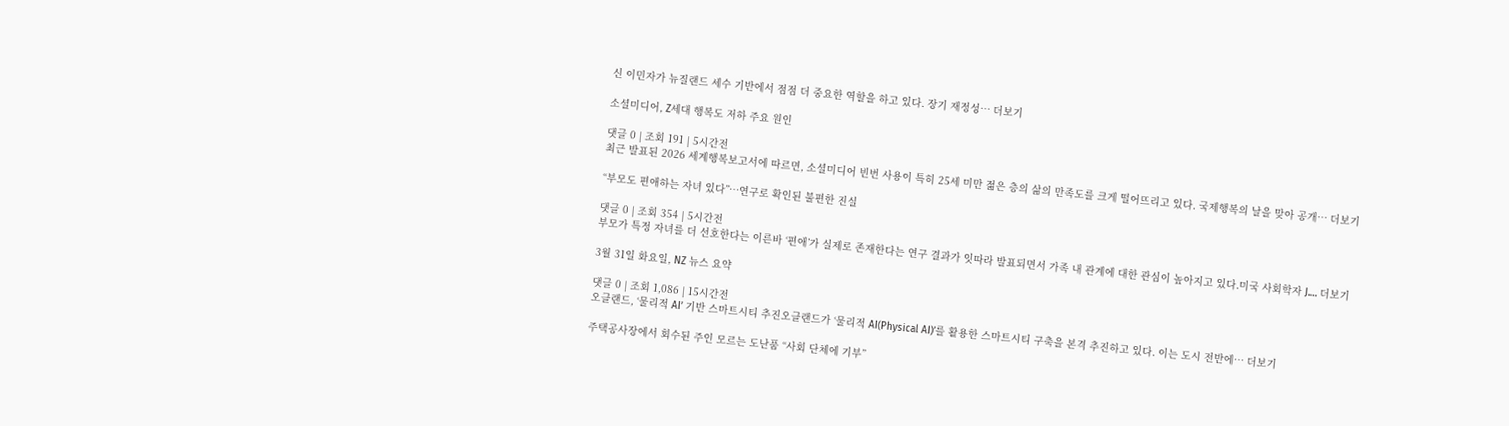신 이민자가 뉴질랜드 세수 기반에서 점점 더 중요한 역할을 하고 있다. 장기 재정성… 더보기

소셜미디어, Z세대 행복도 저하 주요 원인

댓글 0 | 조회 191 | 5시간전
최근 발표된 2026 세계행복보고서에 따르면, 소셜미디어 빈번 사용이 특히 25세 미만 젊은 층의 삶의 만족도를 크게 떨어뜨리고 있다. 국제행복의 날을 맞아 공개… 더보기

“부모도 편애하는 자녀 있다”…연구로 확인된 불편한 진실

댓글 0 | 조회 354 | 5시간전
부모가 특정 자녀를 더 선호한다는 이른바 ‘편애’가 실제로 존재한다는 연구 결과가 잇따라 발표되면서 가족 내 관계에 대한 관심이 높아지고 있다.미국 사회학자 J.… 더보기

3월 31일 화요일, NZ 뉴스 요약

댓글 0 | 조회 1,086 | 15시간전
오클랜드, ‘물리적 AI’ 기반 스마트시티 추진오클랜드가 ‘물리적 AI(Physical AI)’를 활용한 스마트시티 구축을 본격 추진하고 있다. 이는 도시 전반에… 더보기

주택공사장에서 회수된 주인 모르는 도난품 “사회 단체에 기부”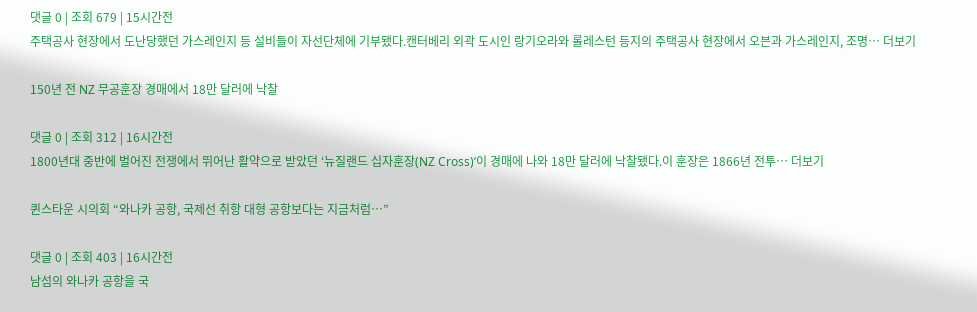댓글 0 | 조회 679 | 15시간전
주택공사 현장에서 도난당했던 가스레인지 등 설비들이 자선단체에 기부됐다.캔터베리 외곽 도시인 랑기오라와 롤레스턴 등지의 주택공사 현장에서 오븐과 가스레인지, 조명… 더보기

150년 전 NZ 무공훈장 경매에서 18만 달러에 낙찰

댓글 0 | 조회 312 | 16시간전
1800년대 중반에 벌어진 전쟁에서 뛰어난 활약으로 받았던 ‘뉴질랜드 십자훈장(NZ Cross)’이 경매에 나와 18만 달러에 낙찰됐다.이 훈장은 1866년 전투… 더보기

퀸스타운 시의회 “와나카 공항, 국제선 취항 대형 공항보다는 지금처럼…”

댓글 0 | 조회 403 | 16시간전
남섬의 와나카 공항을 국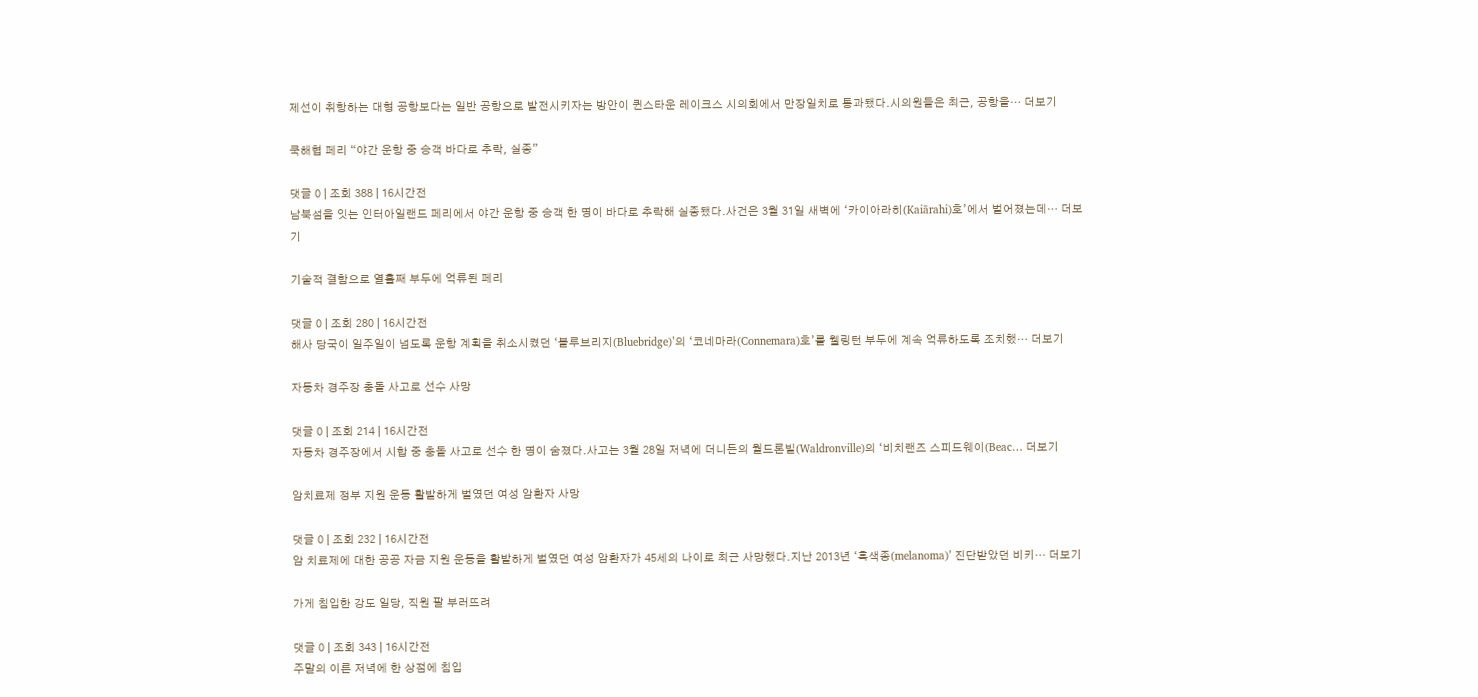제선이 취항하는 대형 공항보다는 일반 공항으로 발전시키자는 방안이 퀸스타운 레이크스 시의회에서 만장일치로 통과됐다.시의원들은 최근, 공항을… 더보기

쿡해협 페리 “야간 운항 중 승객 바다로 추락, 실종”

댓글 0 | 조회 388 | 16시간전
남북섬을 잇는 인터아일랜드 페리에서 야간 운항 중 승객 한 명이 바다로 추락해 실종됐다.사건은 3월 31일 새벽에 ‘카이아라히(Kaiārahi)호’에서 벌어졌는데… 더보기

기술적 결함으로 열흘째 부두에 억류된 페리

댓글 0 | 조회 280 | 16시간전
해사 당국이 일주일이 넘도록 운항 계획을 취소시켰던 ‘블루브리지(Bluebridge)’의 ‘코네마라(Connemara)호’를 웰링턴 부두에 계속 억류하도록 조치했… 더보기

자동차 경주장 충돌 사고로 선수 사망

댓글 0 | 조회 214 | 16시간전
자동차 경주장에서 시합 중 충돌 사고로 선수 한 명이 숨졌다.사고는 3월 28일 저녁에 더니든의 월드론빌(Waldronville)의 ‘비치랜즈 스피드웨이(Beac… 더보기

암치료제 정부 지원 운동 활발하게 벌였던 여성 암환자 사망

댓글 0 | 조회 232 | 16시간전
암 치료제에 대한 공공 자금 지원 운동을 활발하게 벌였던 여성 암환자가 45세의 나이로 최근 사망했다.지난 2013년 ‘흑색종(melanoma)’ 진단받았던 비키… 더보기

가게 침입한 강도 일당, 직원 팔 부러뜨려

댓글 0 | 조회 343 | 16시간전
주말의 이른 저녁에 한 상점에 침입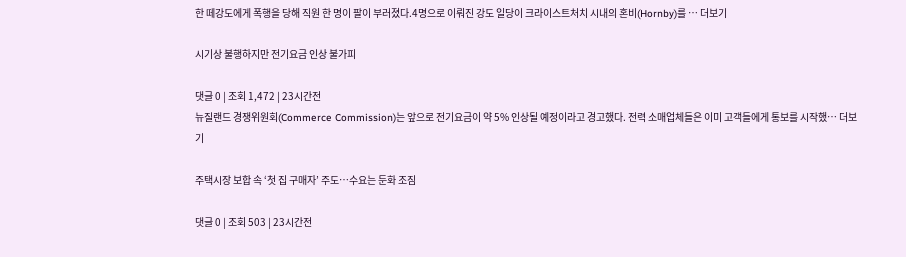한 떼강도에게 폭행을 당해 직원 한 명이 팔이 부러졌다.4명으로 이뤄진 강도 일당이 크라이스트처치 시내의 혼비(Hornby)를 … 더보기

시기상 불행하지만 전기요금 인상 불가피

댓글 0 | 조회 1,472 | 23시간전
뉴질랜드 경쟁위원회(Commerce Commission)는 앞으로 전기요금이 약 5% 인상될 예정이라고 경고했다. 전력 소매업체들은 이미 고객들에게 통보를 시작했… 더보기

주택시장 보합 속 ‘첫 집 구매자’ 주도…수요는 둔화 조짐

댓글 0 | 조회 503 | 23시간전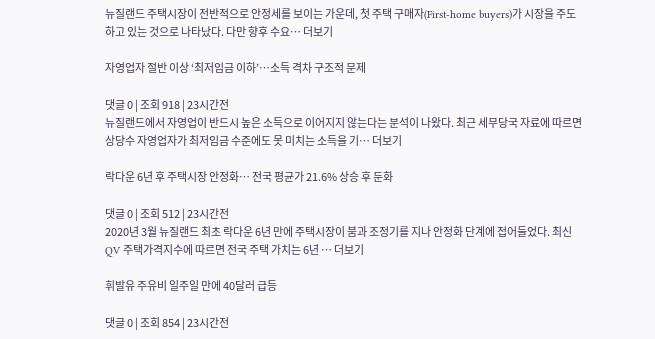뉴질랜드 주택시장이 전반적으로 안정세를 보이는 가운데, 첫 주택 구매자(First-home buyers)가 시장을 주도하고 있는 것으로 나타났다. 다만 향후 수요… 더보기

자영업자 절반 이상 ‘최저임금 이하’…소득 격차 구조적 문제

댓글 0 | 조회 918 | 23시간전
뉴질랜드에서 자영업이 반드시 높은 소득으로 이어지지 않는다는 분석이 나왔다. 최근 세무당국 자료에 따르면 상당수 자영업자가 최저임금 수준에도 못 미치는 소득을 기… 더보기

락다운 6년 후 주택시장 안정화… 전국 평균가 21.6% 상승 후 둔화

댓글 0 | 조회 512 | 23시간전
2020년 3월 뉴질랜드 최초 락다운 6년 만에 주택시장이 붐과 조정기를 지나 안정화 단계에 접어들었다. 최신 QV 주택가격지수에 따르면 전국 주택 가치는 6년 … 더보기

휘발유 주유비 일주일 만에 40달러 급등

댓글 0 | 조회 854 | 23시간전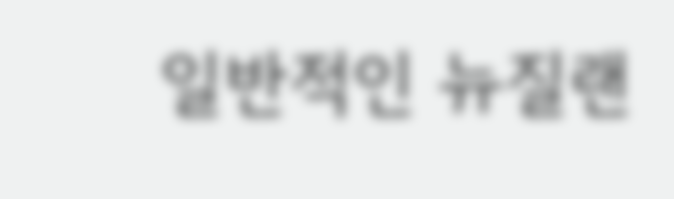일반적인 뉴질랜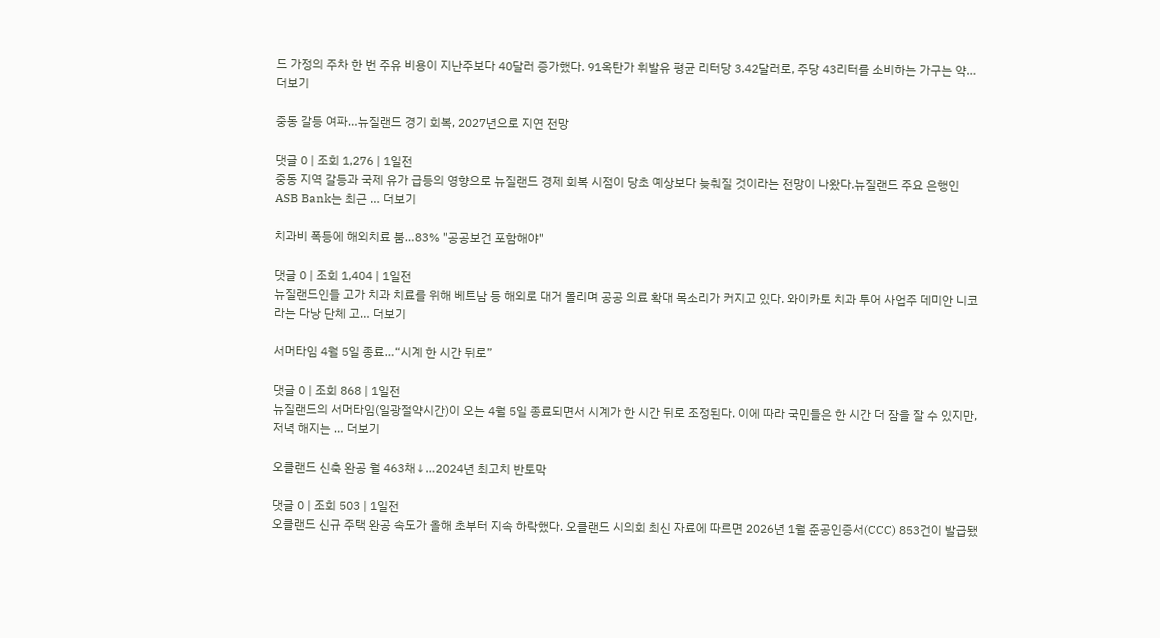드 가정의 주차 한 번 주유 비용이 지난주보다 40달러 증가했다. 91옥탄가 휘발유 평균 리터당 3.42달러로, 주당 43리터를 소비하는 가구는 약… 더보기

중동 갈등 여파…뉴질랜드 경기 회복, 2027년으로 지연 전망

댓글 0 | 조회 1,276 | 1일전
중동 지역 갈등과 국제 유가 급등의 영향으로 뉴질랜드 경제 회복 시점이 당초 예상보다 늦춰질 것이라는 전망이 나왔다.뉴질랜드 주요 은행인 ASB Bank는 최근 … 더보기

치과비 폭등에 해외치료 붐…83% "공공보건 포함해야"

댓글 0 | 조회 1,404 | 1일전
뉴질랜드인들 고가 치과 치료를 위해 베트남 등 해외로 대거 몰리며 공공 의료 확대 목소리가 커지고 있다. 와이카토 치과 투어 사업주 데미안 니코라는 다낭 단체 고… 더보기

서머타임 4월 5일 종료…“시계 한 시간 뒤로”

댓글 0 | 조회 868 | 1일전
뉴질랜드의 서머타임(일광절약시간)이 오는 4월 5일 종료되면서 시계가 한 시간 뒤로 조정된다. 이에 따라 국민들은 한 시간 더 잠을 잘 수 있지만, 저녁 해지는 … 더보기

오클랜드 신축 완공 월 463채↓…2024년 최고치 반토막

댓글 0 | 조회 503 | 1일전
오클랜드 신규 주택 완공 속도가 올해 초부터 지속 하락했다. 오클랜드 시의회 최신 자료에 따르면 2026년 1월 준공인증서(CCC) 853건이 발급됐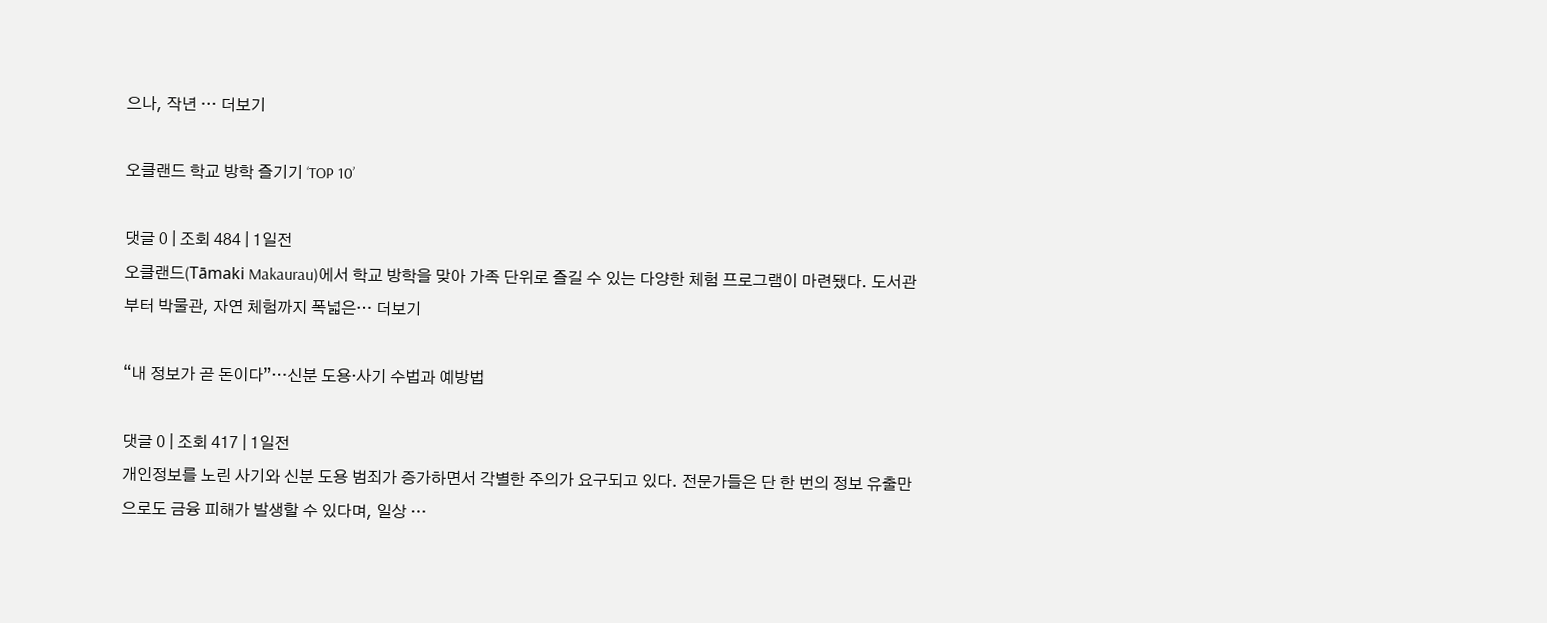으나, 작년 … 더보기

오클랜드 학교 방학 즐기기 ‘TOP 10’

댓글 0 | 조회 484 | 1일전
오클랜드(Tāmaki Makaurau)에서 학교 방학을 맞아 가족 단위로 즐길 수 있는 다양한 체험 프로그램이 마련됐다. 도서관부터 박물관, 자연 체험까지 폭넓은… 더보기

“내 정보가 곧 돈이다”…신분 도용·사기 수법과 예방법

댓글 0 | 조회 417 | 1일전
개인정보를 노린 사기와 신분 도용 범죄가 증가하면서 각별한 주의가 요구되고 있다. 전문가들은 단 한 번의 정보 유출만으로도 금융 피해가 발생할 수 있다며, 일상 …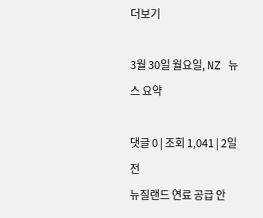더보기

3월 30일 월요일, NZ 뉴스 요약

댓글 0 | 조회 1,041 | 2일전
뉴질랜드 연료 공급 안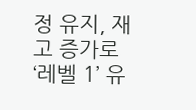정 유지, 재고 증가로 ‘레벨 1’ 유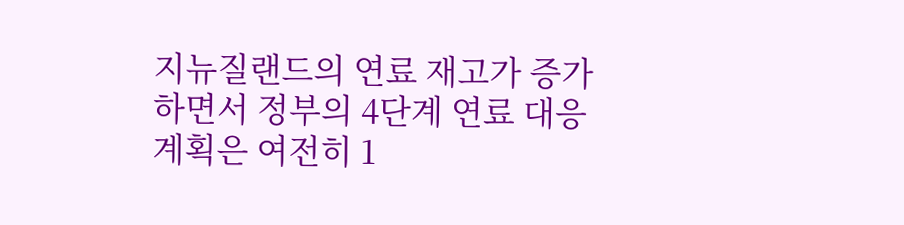지뉴질랜드의 연료 재고가 증가하면서 정부의 4단계 연료 대응 계획은 여전히 1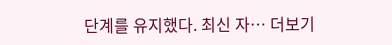단계를 유지했다. 최신 자… 더보기